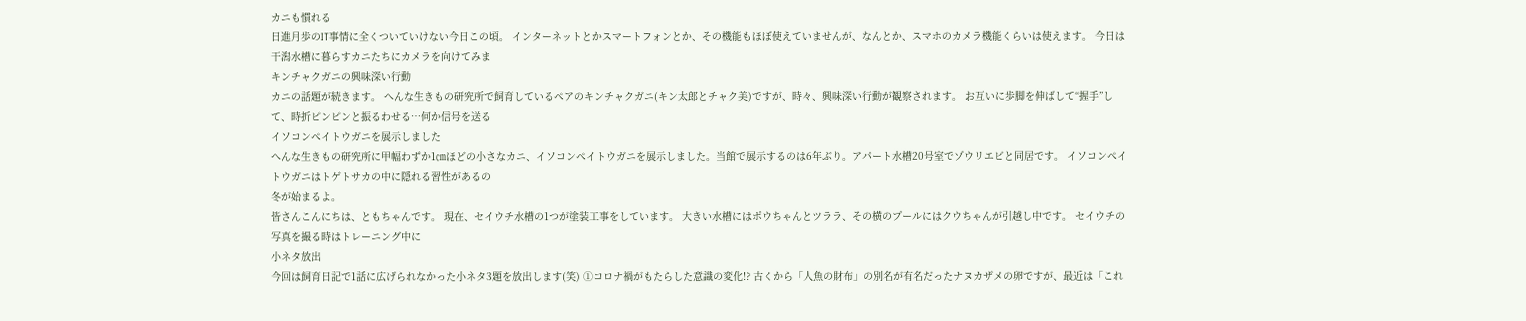カニも慣れる
日進月歩のIT事情に全くついていけない今日この頃。 インターネットとかスマートフォンとか、その機能もほぼ使えていませんが、なんとか、スマホのカメラ機能くらいは使えます。 今日は干潟水槽に暮らすカニたちにカメラを向けてみま
キンチャクガニの興味深い行動
カニの話題が続きます。 へんな生きもの研究所で飼育しているペアのキンチャクガニ(キン太郎とチャク美)ですが、時々、興味深い行動が観察されます。 お互いに歩脚を伸ばして“握手”して、時折ピンピンと振るわせる…何か信号を送る
イソコンペイトウガニを展示しました
へんな生きもの研究所に甲幅わずか1㎝ほどの小さなカニ、イソコンペイトウガニを展示しました。当館で展示するのは6年ぶり。アパート水槽20号室でゾウリエビと同居です。 イソコンペイトウガニはトゲトサカの中に隠れる習性があるの
冬が始まるよ。
皆さんこんにちは、ともちゃんです。 現在、セイウチ水槽の1つが塗装工事をしています。 大きい水槽にはポウちゃんとツララ、その横のプールにはクウちゃんが引越し中です。 セイウチの写真を撮る時はトレーニング中に
小ネタ放出
今回は飼育日記で1話に広げられなかった小ネタ3題を放出します(笑) ①コロナ禍がもたらした意識の変化!? 古くから「人魚の財布」の別名が有名だったナヌカザメの卵ですが、最近は「これ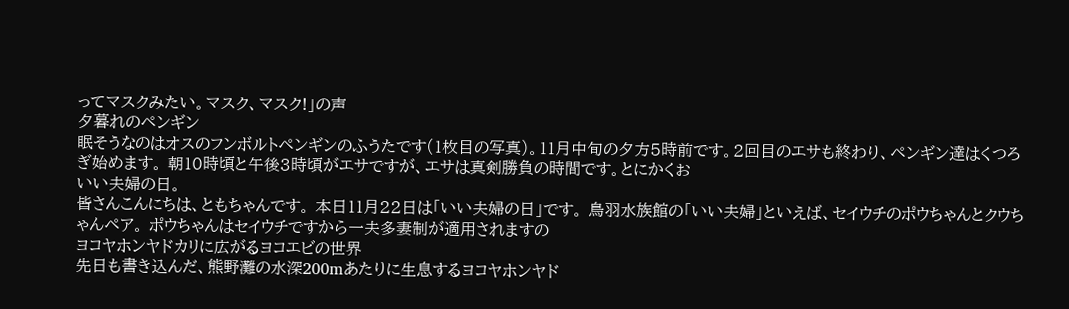ってマスクみたい。マスク、マスク!」の声
夕暮れのペンギン
眠そうなのはオスのフンボルトペンギンのふうたです(1枚目の写真)。11月中旬の夕方5時前です。2回目のエサも終わり、ペンギン達はくつろぎ始めます。 朝10時頃と午後3時頃がエサですが、エサは真剣勝負の時間です。とにかくお
いい夫婦の日。
皆さんこんにちは、ともちゃんです。 本日11月22日は「いい夫婦の日」です。 鳥羽水族館の「いい夫婦」といえば、セイウチのポウちゃんとクウちゃんペア。 ポウちゃんはセイウチですから一夫多妻制が適用されますの
ヨコヤホンヤドカリに広がるヨコエビの世界
先日も書き込んだ、熊野灘の水深200mあたりに生息するヨコヤホンヤド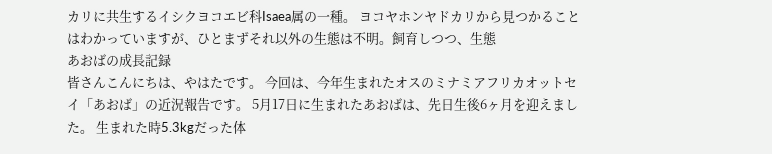カリに共生するイシクヨコエビ科Isaea属の一種。 ヨコヤホンヤドカリから見つかることはわかっていますが、ひとまずそれ以外の生態は不明。飼育しつつ、生態
あおばの成長記録
皆さんこんにちは、やはたです。 今回は、今年生まれたオスのミナミアフリカオットセイ「あおば」の近況報告です。 5月17日に生まれたあおばは、先日生後6ヶ月を迎えました。 生まれた時5.3kgだった体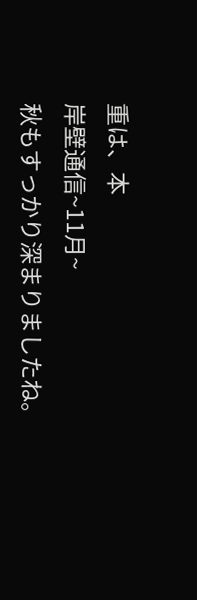重は、本
岸壁通信~11月~
秋もすっかり深まりましたね。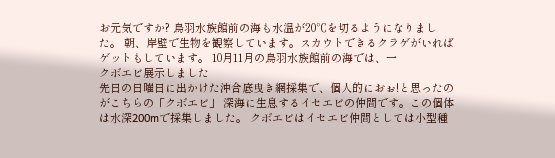お元気ですか? 鳥羽水族館前の海も水温が20℃を切るようになりました。 朝、岸壁で生物を観察しています。スカウトできるクラゲがいればゲットもしています。 10月11月の鳥羽水族館前の海では、一
クボエビ展示しました
先日の日曜日に出かけた沖合底曳き網採集で、個人的におぉ!と思ったのがこちらの「クボエビ」 深海に生息するイセエビの仲間です。この個体は水深200mで採集しました。 クボエビはイセエビ仲間としては小型種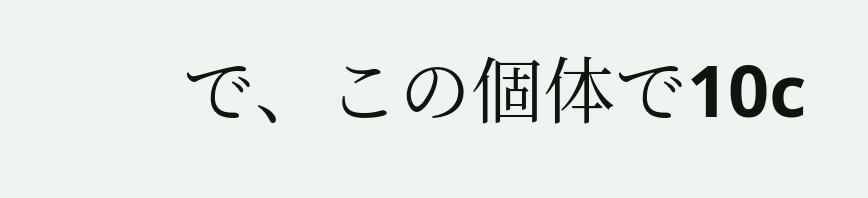で、この個体で10c